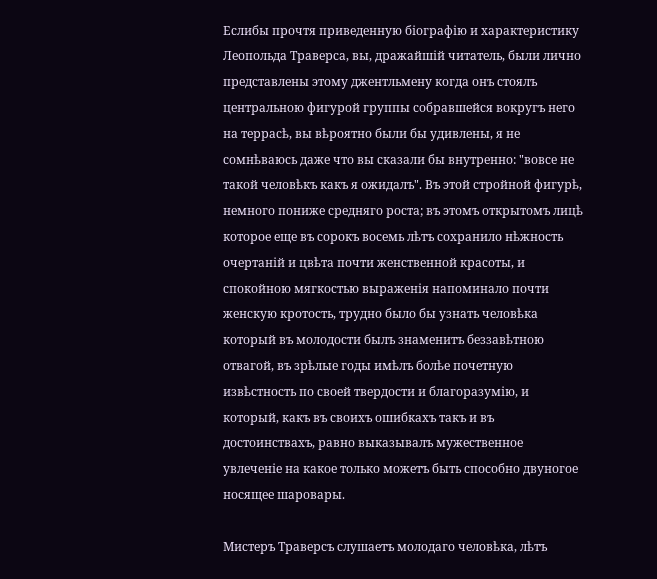Еслибы прочтя приведенную біографію и характеристику Леопольда Траверса, вы, дражайшій читатель, были лично представлены этому джентльмену когда онъ стоялъ центральною фигурой группы собравшейся вокругъ него на террасѣ, вы вѣроятно были бы удивлены, я не сомнѣваюсь даже что вы сказали бы внутренно: "вовсе не такой человѣкъ какъ я ожидалъ". Въ этой стройной фигурѣ, немного пониже средняго роста; въ этомъ открытомъ лицѣ которое еще въ сорокъ восемь лѣтъ сохранило нѣжность очертаній и цвѣта почти женственной красоты, и спокойною мягкостью выраженія напоминало почти женскую кротость, трудно было бы узнать человѣка который въ молодости былъ знаменитъ беззавѣтною отвагой, въ зрѣлые годы имѣлъ болѣе почетную извѣстность по своей твердости и благоразумію, и который, какъ въ своихъ ошибкахъ такъ и въ достоинствахъ, равно выказывалъ мужественное увлеченіе на какое только можетъ быть способно двуногое носящее шаровары.

Мистеръ Траверсъ слушаетъ молодаго человѣка, лѣтъ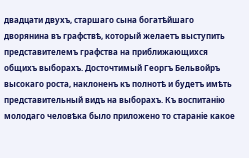двадцати двухъ, старшаго сына богатѣйшаго дворянина въ графствѣ, который желаетъ выступить представителемъ графства на приближающихся общихъ выборахъ. Досточтимый Георгъ Бельвойръ высокаго роста, наклоненъ къ полнотѣ и будетъ имѣть представительный видъ на выборахъ. Къ воспитанію молодаго человѣка было приложено то стараніе какое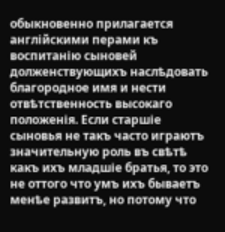обыкновенно прилагается англійскими перами къ воспитанію сыновей долженствующихъ наслѣдовать благородное имя и нести отвѣтственность высокаго положенія. Если старшіе сыновья не такъ часто играютъ значительную роль въ свѣтѣ какъ ихъ младшіе братья, то это не оттого что умъ ихъ бываетъ менѣе развитъ, но потому что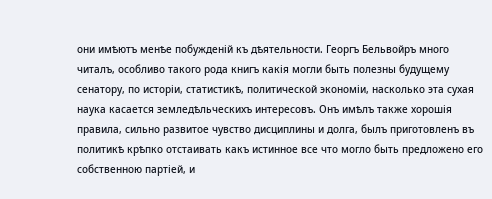они имѣютъ менѣе побужденій къ дѣятельности. Георгъ Бельвойръ много читалъ, особливо такого рода книгъ какія могли быть полезны будущему сенатору, по исторіи, статистикѣ, политической экономіи, насколько эта сухая наука касается земледѣльческихъ интересовъ. Онъ имѣлъ также хорошія правила, сильно развитое чувство дисциплины и долга, былъ приготовленъ въ политикѣ крѣпко отстаивать какъ истинное все что могло быть предложено его собственною партіей, и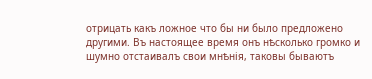отрицать какъ ложное что бы ни было предложено другими. Въ настоящее время онъ нѣсколько громко и шумно отстаивалъ свои мнѣнія, таковы бываютъ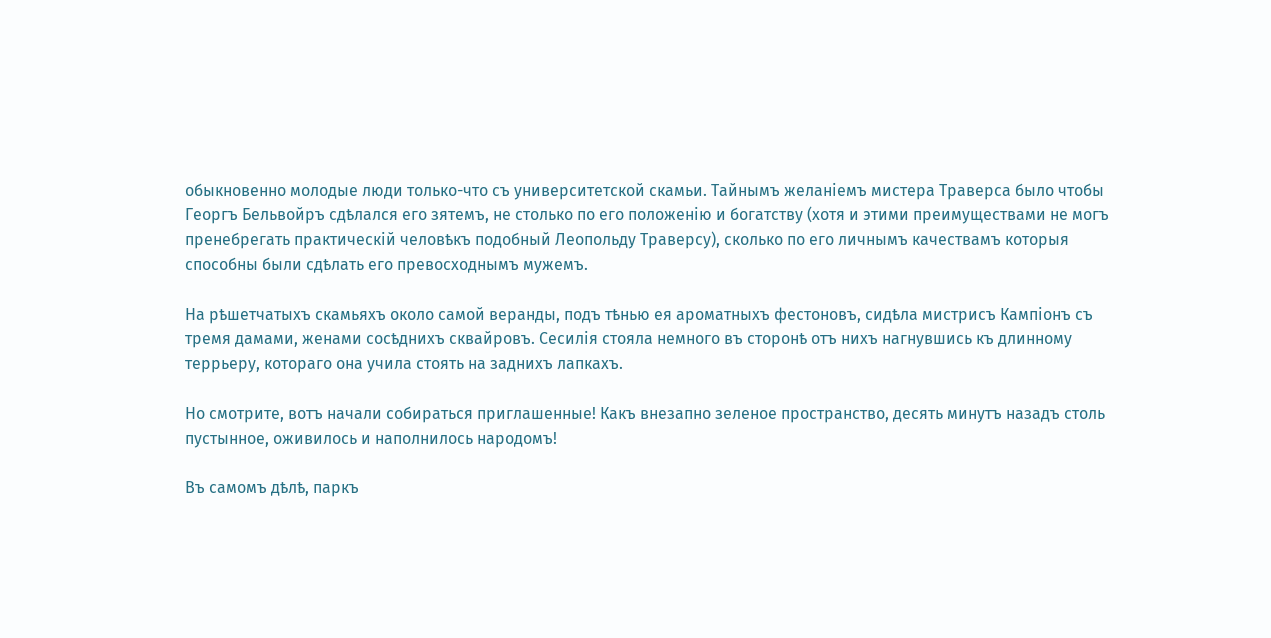обыкновенно молодые люди только-что съ университетской скамьи. Тайнымъ желаніемъ мистера Траверса было чтобы Георгъ Бельвойръ сдѣлался его зятемъ, не столько по его положенію и богатству (хотя и этими преимуществами не могъ пренебрегать практическій человѣкъ подобный Леопольду Траверсу), сколько по его личнымъ качествамъ которыя способны были сдѣлать его превосходнымъ мужемъ.

На рѣшетчатыхъ скамьяхъ около самой веранды, подъ тѣнью ея ароматныхъ фестоновъ, сидѣла мистрисъ Кампіонъ съ тремя дамами, женами сосѣднихъ сквайровъ. Сесилія стояла немного въ сторонѣ отъ нихъ нагнувшись къ длинному террьеру, котораго она учила стоять на заднихъ лапкахъ.

Но смотрите, вотъ начали собираться приглашенные! Какъ внезапно зеленое пространство, десять минутъ назадъ столь пустынное, оживилось и наполнилось народомъ!

Въ самомъ дѣлѣ, паркъ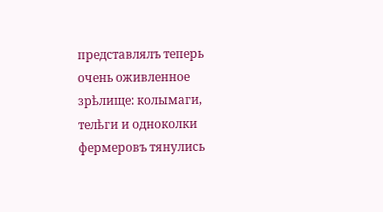представлялъ теперь очень оживленное зрѣлище: колымаги, телѣги и одноколки фермеровъ тянулись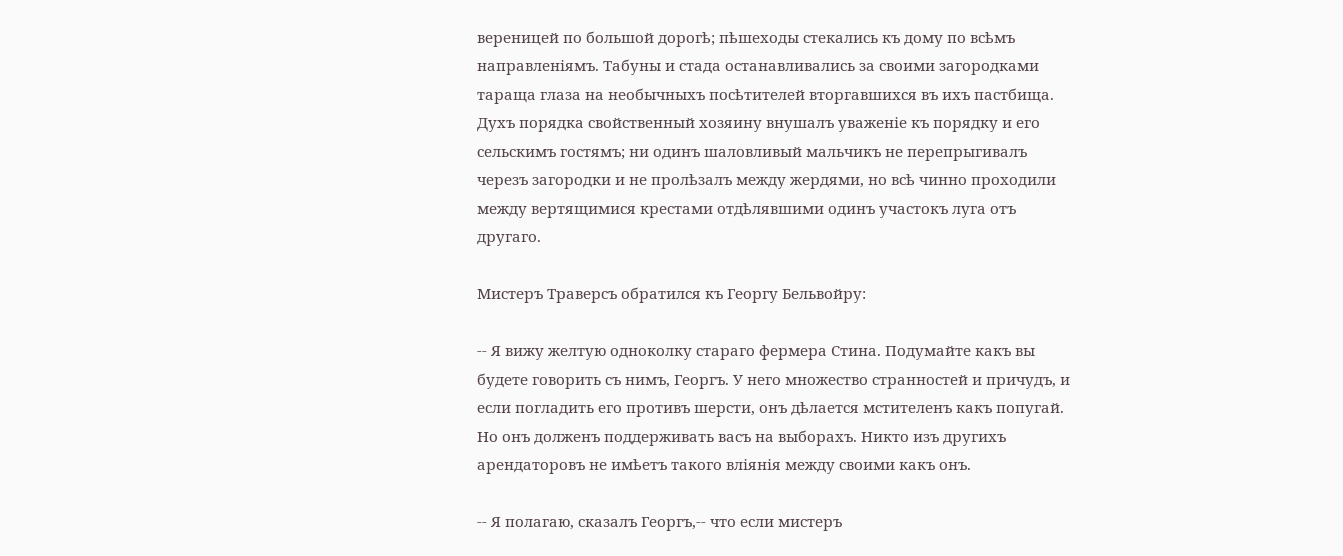вереницей по большой дорогѣ; пѣшеходы стекались къ дому по всѣмъ направленіямъ. Табуны и стада останавливались за своими загородками тараща глаза на необычныхъ посѣтителей вторгавшихся въ ихъ пастбища. Духъ порядка свойственный хозяину внушалъ уваженіе къ порядку и его сельскимъ гостямъ; ни одинъ шаловливый мальчикъ не перепрыгивалъ черезъ загородки и не пролѣзалъ между жердями, но всѣ чинно проходили между вертящимися крестами отдѣлявшими одинъ участокъ луга отъ другаго.

Мистеръ Траверсъ обратился къ Георгу Бельвойру:

-- Я вижу желтую одноколку стараго фермера Стина. Подумайте какъ вы будете говорить съ нимъ, Георгъ. У него множество странностей и причудъ, и если погладить его противъ шерсти, онъ дѣлается мстителенъ какъ попугай. Но онъ долженъ поддерживать васъ на выборахъ. Никто изъ другихъ арендаторовъ не имѣетъ такого вліянія между своими какъ онъ.

-- Я полагаю, сказалъ Георгъ,-- что если мистеръ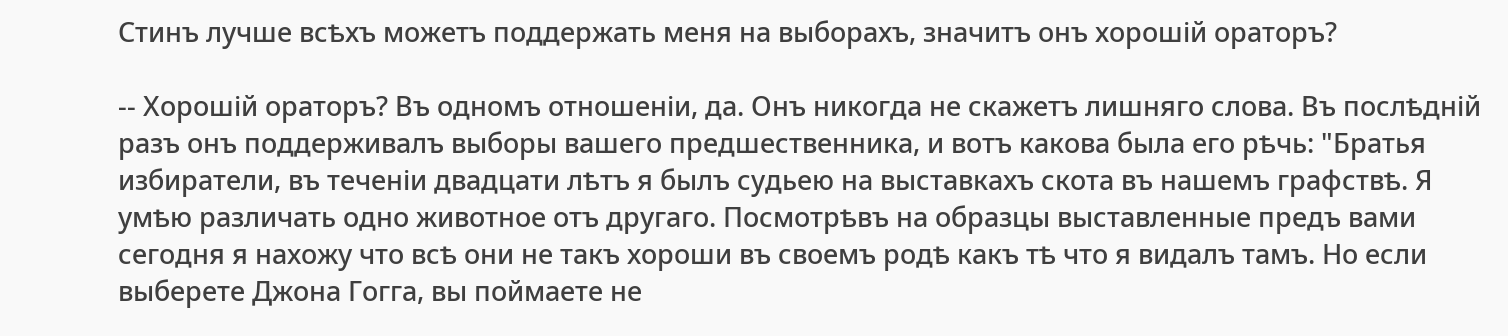Стинъ лучше всѣхъ можетъ поддержать меня на выборахъ, значитъ онъ хорошій ораторъ?

-- Хорошій ораторъ? Въ одномъ отношеніи, да. Онъ никогда не скажетъ лишняго слова. Въ послѣдній разъ онъ поддерживалъ выборы вашего предшественника, и вотъ какова была его рѣчь: "Братья избиратели, въ теченіи двадцати лѣтъ я былъ судьею на выставкахъ скота въ нашемъ графствѣ. Я умѣю различать одно животное отъ другаго. Посмотрѣвъ на образцы выставленные предъ вами сегодня я нахожу что всѣ они не такъ хороши въ своемъ родѣ какъ тѣ что я видалъ тамъ. Но если выберете Джона Гогга, вы поймаете не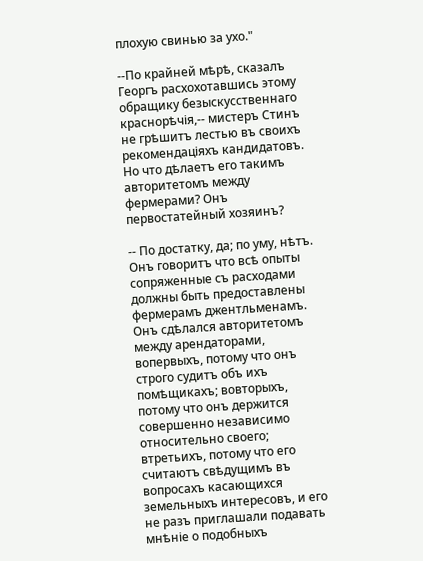плохую свинью за ухо."

--По крайней мѣрѣ, сказалъ Георгъ расхохотавшись этому обращику безыскусственнаго краснорѣчія,-- мистеръ Стинъ не грѣшитъ лестью въ своихъ рекомендаціяхъ кандидатовъ. Но что дѣлаетъ его такимъ авторитетомъ между фермерами? Онъ первостатейный хозяинъ?

-- По достатку, да; по уму, нѣтъ. Онъ говоритъ что всѣ опыты сопряженные съ расходами должны быть предоставлены фермерамъ джентльменамъ. Онъ сдѣлался авторитетомъ между арендаторами, вопервыхъ, потому что онъ строго судитъ объ ихъ помѣщикахъ; вовторыхъ, потому что онъ держится совершенно независимо относительно своего; втретьихъ, потому что его считаютъ свѣдущимъ въ вопросахъ касающихся земельныхъ интересовъ, и его не разъ приглашали подавать мнѣніе о подобныхъ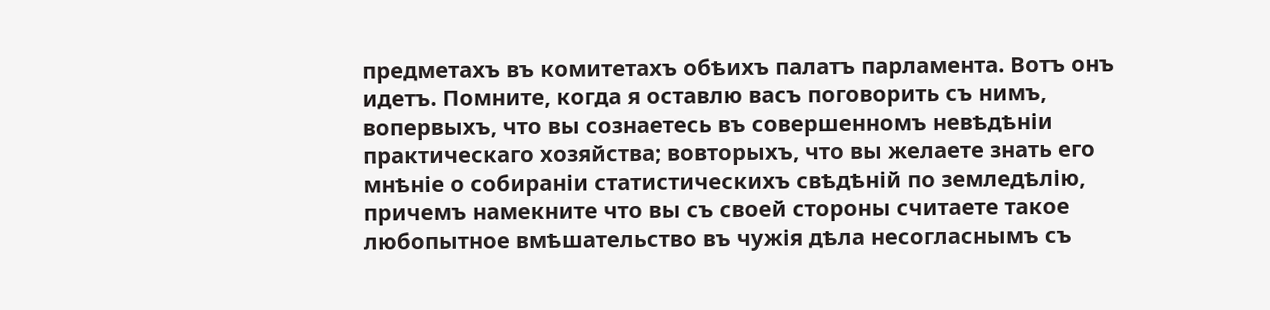предметахъ въ комитетахъ обѣихъ палатъ парламента. Вотъ онъ идетъ. Помните, когда я оставлю васъ поговорить съ нимъ, вопервыхъ, что вы сознаетесь въ совершенномъ невѣдѣніи практическаго хозяйства; вовторыхъ, что вы желаете знать его мнѣніе о собираніи статистическихъ свѣдѣній по земледѣлію, причемъ намекните что вы съ своей стороны считаете такое любопытное вмѣшательство въ чужія дѣла несогласнымъ съ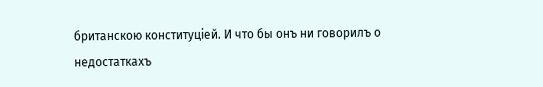британскою конституціей. И что бы онъ ни говорилъ о недостаткахъ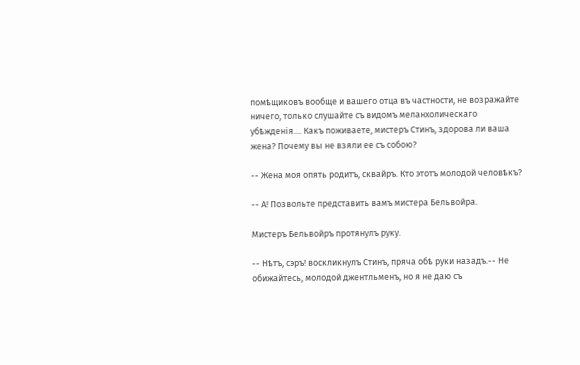помѣщиковъ вообще и вашего отца въ частности, не возражайте ничего, только слушайте съ видомъ меланхолическаго убѣжденія.... Какъ поживаете, мистеръ Стинъ, здорова ли ваша жена? Почему вы не взяли ее съ собою?

-- Жена моя опять родитъ, сквайръ. Кто этотъ молодой человѣкъ?

-- А! Позвольте представить вамъ мистера Бельвойра.

Мистеръ Бельвойръ протянулъ руку.

-- Нѣтъ, сэръ! воскликнулъ Стинъ, пряча обѣ руки назадъ.-- Не обижайтесь, молодой джентльменъ, но я не даю съ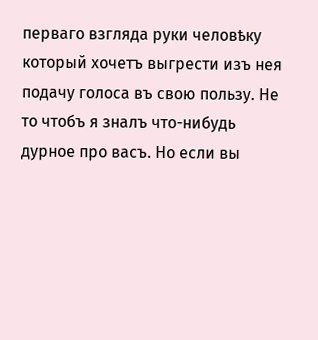перваго взгляда руки человѣку который хочетъ выгрести изъ нея подачу голоса въ свою пользу. Не то чтобъ я зналъ что-нибудь дурное про васъ. Но если вы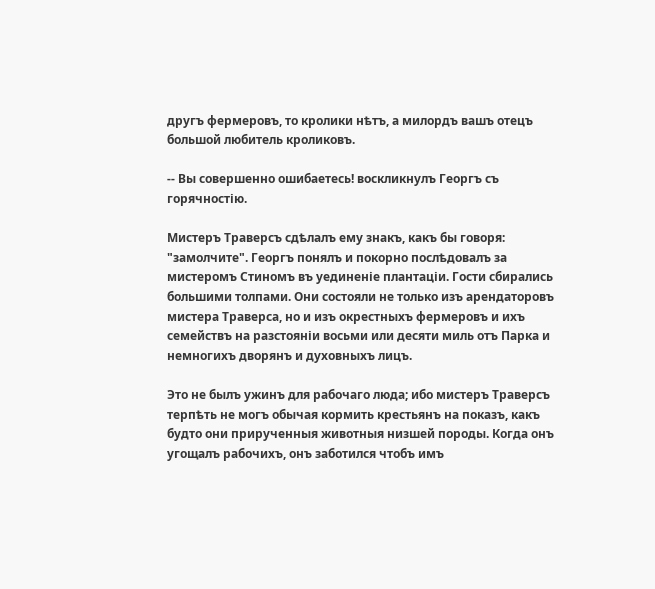другъ фермеровъ, то кролики нѣтъ, а милордъ вашъ отецъ большой любитель кроликовъ.

-- Вы совершенно ошибаетесь! воскликнулъ Георгъ съ горячностію.

Мистеръ Траверсъ сдѣлалъ ему знакъ, какъ бы говоря: "замолчите". Георгъ понялъ и покорно послѣдовалъ за мистеромъ Стиномъ въ уединеніе плантаціи. Гости сбирались большими толпами. Они состояли не только изъ арендаторовъ мистера Траверса, но и изъ окрестныхъ фермеровъ и ихъ семействъ на разстояніи восьми или десяти миль отъ Парка и немногихъ дворянъ и духовныхъ лицъ.

Это не былъ ужинъ для рабочаго люда; ибо мистеръ Траверсъ терпѣть не могъ обычая кормить крестьянъ на показъ, какъ будто они прирученныя животныя низшей породы. Когда онъ угощалъ рабочихъ, онъ заботился чтобъ имъ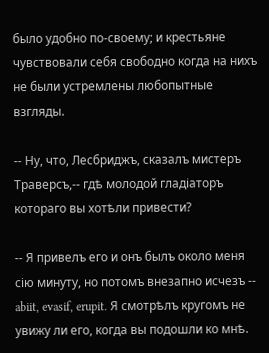было удобно по-своему; и крестьяне чувствовали себя свободно когда на нихъ не были устремлены любопытные взгляды.

-- Ну, что, Лесбриджъ, сказалъ мистеръ Траверсъ,-- гдѣ молодой гладіаторъ котораго вы хотѣли привести?

-- Я привелъ его и онъ былъ около меня сію минуту, но потомъ внезапно исчезъ -- abiit, evasif, erupit. Я смотрѣлъ кругомъ не увижу ли его, когда вы подошли ко мнѣ.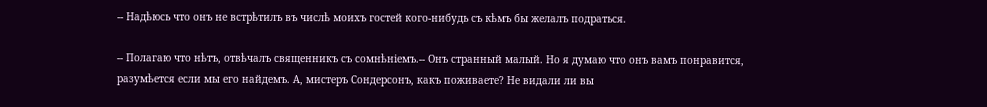-- Надѣюсь что онъ не встрѣтилъ въ числѣ моихъ гостей кого-нибудь съ кѣмъ бы желалъ подраться.

-- Полагаю что нѣтъ, отвѣчалъ священникъ съ сомнѣніемъ.-- Онъ странный малый. Но я думаю что онъ вамъ понравится, разумѣется если мы его найдемъ. А, мистеръ Сондерсонъ, какъ поживаете? Не видали ли вы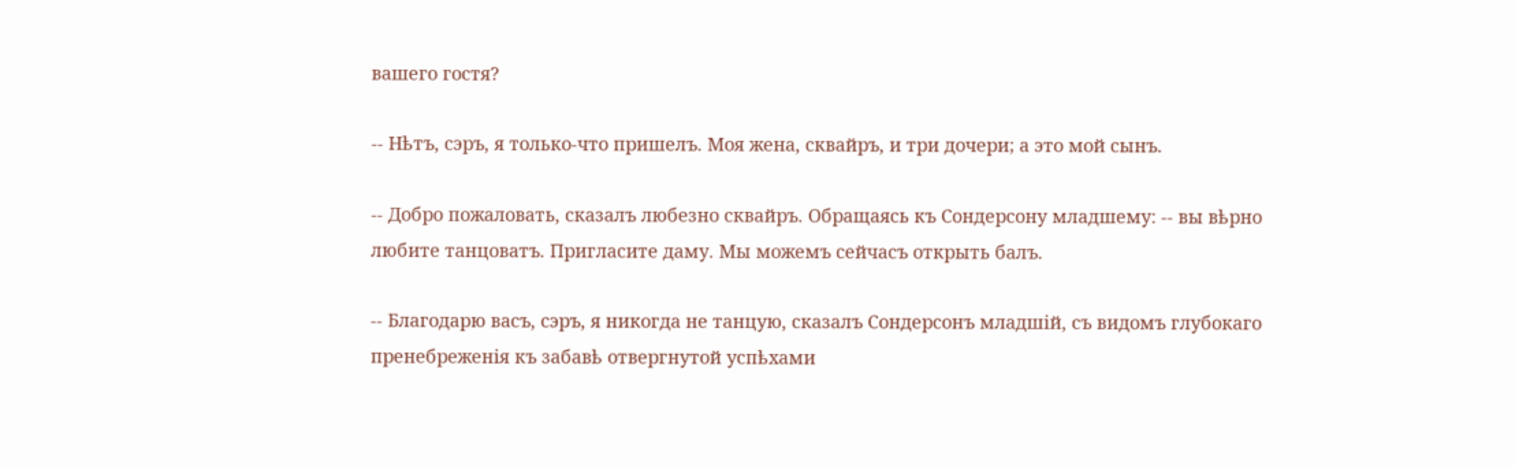вашего гостя?

-- Нѣтъ, сэръ, я только-что пришелъ. Моя жена, сквайръ, и три дочери; а это мой сынъ.

-- Добро пожаловать, сказалъ любезно сквайръ. Обращаясь къ Сондерсону младшему: -- вы вѣрно любите танцоватъ. Пригласите даму. Мы можемъ сейчасъ открыть балъ.

-- Благодарю васъ, сэръ, я никогда не танцую, сказалъ Сондерсонъ младшій, съ видомъ глубокаго пренебреженія къ забавѣ отвергнутой успѣхами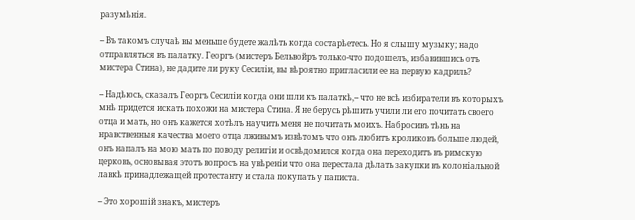разумѣнія.

-- Въ такомъ случаѣ вы меньше будете жалѣть когда состарѣетесь. Но я слышу музыку; надо отправляться въ палатку. Георгъ (мистеръ Бельвойръ только-что подошелъ, избавившись отъ мистера Стина), не дадите ли руку Сесиліи, вы вѣроятно пригласили ее на первую кадриль?

-- Надѣюсь, сказалъ Георгъ Сесиліи когда они шли къ палаткѣ,-- что не всѣ избиратели въ которыхъ мнѣ придется искать похожи на мистера Стина. Я не берусь рѣшить учили ли его почитать своего отца и мать, но онъ кажется хотѣлъ научить меня не почитать моихъ. Набросивъ тѣнь на нравственныя качества моего отца лживымъ извѣтомъ что онъ любитъ кроликовъ больше людей, онъ напалъ на мою мать по поводу религіи и освѣдомился когда она переходитъ въ римскую церковь, основывая этотъ вопросъ на увѣреніи что она перестала дѣлать закупки въ колоніальной лавкѣ принадлежащей протестанту и стала покупать у паписта.

-- Это хорошій знакъ, мистеръ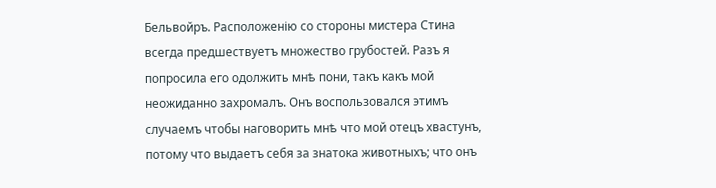Бельвойръ. Расположенію со стороны мистера Стина всегда предшествуетъ множество грубостей. Разъ я попросила его одолжить мнѣ пони, такъ какъ мой неожиданно захромалъ. Онъ воспользовался этимъ случаемъ чтобы наговорить мнѣ что мой отецъ хвастунъ, потому что выдаетъ себя за знатока животныхъ; что онъ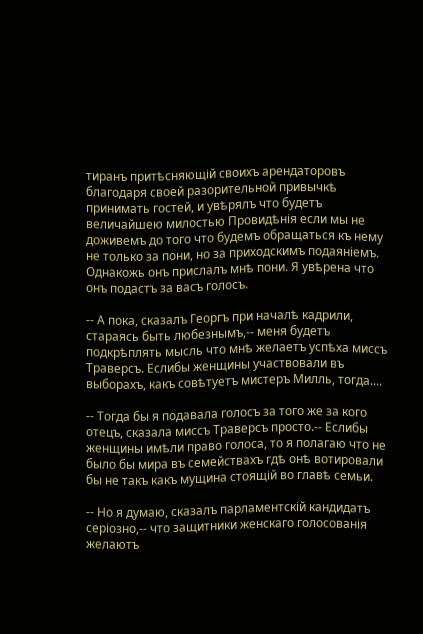тиранъ притѣсняющій своихъ арендаторовъ благодаря своей разорительной привычкѣ принимать гостей, и увѣрялъ что будетъ величайшею милостью Провидѣнія если мы не доживемъ до того что будемъ обращаться къ нему не только за пони, но за приходскимъ подаяніемъ. Однакожь онъ прислалъ мнѣ пони. Я увѣрена что онъ подастъ за васъ голосъ.

-- А пока, сказалъ Георгъ при началѣ кадрили, стараясь быть любезнымъ,-- меня будетъ подкрѣплять мысль что мнѣ желаетъ успѣха миссъ Траверсъ. Еслибы женщины участвовали въ выборахъ, какъ совѣтуетъ мистеръ Милль, тогда....

-- Тогда бы я подавала голосъ за того же за кого отецъ, сказала миссъ Траверсъ просто.-- Еслибы женщины имѣли право голоса, то я полагаю что не было бы мира въ семействахъ гдѣ онѣ вотировали бы не такъ какъ мущина стоящій во главѣ семьи.

-- Но я думаю, сказалъ парламентскій кандидатъ серіозно,-- что защитники женскаго голосованія желаютъ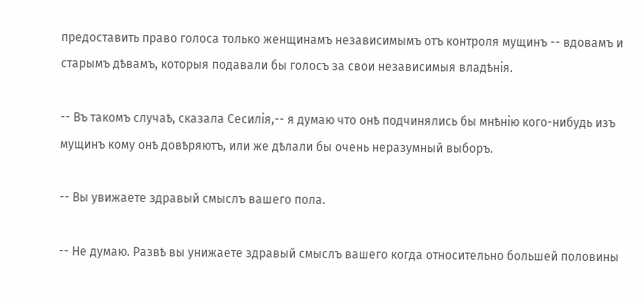предоставить право голоса только женщинамъ независимымъ отъ контроля мущинъ -- вдовамъ и старымъ дѣвамъ, которыя подавали бы голосъ за свои независимыя владѣнія.

-- Въ такомъ случаѣ, сказала Сесилія,-- я думаю что онѣ подчинялись бы мнѣнію кого-нибудь изъ мущинъ кому онѣ довѣряютъ, или же дѣлали бы очень неразумный выборъ.

-- Вы увижаете здравый смыслъ вашего пола.

-- Не думаю. Развѣ вы унижаете здравый смыслъ вашего когда относительно большей половины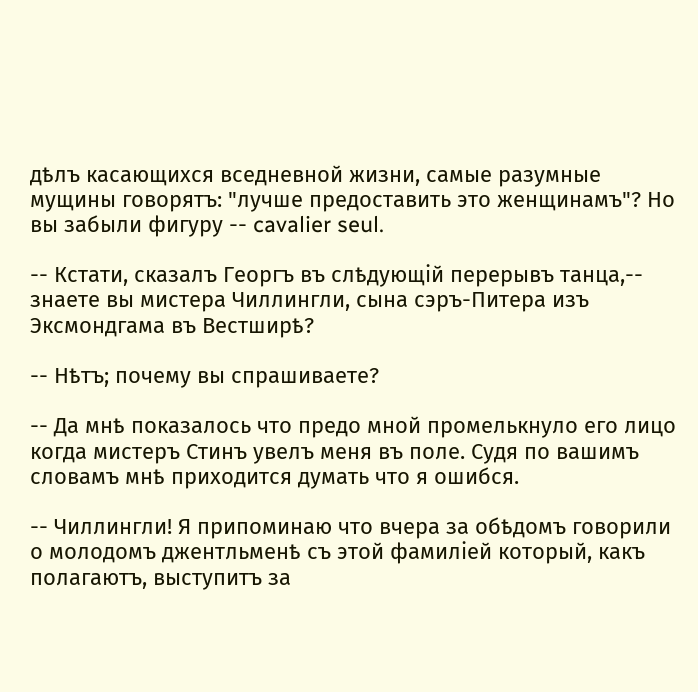дѣлъ касающихся вседневной жизни, самые разумные мущины говорятъ: "лучше предоставить это женщинамъ"? Но вы забыли фигуру -- cavalier seul.

-- Кстати, сказалъ Георгъ въ слѣдующій перерывъ танца,-- знаете вы мистера Чиллингли, сына сэръ-Питера изъ Эксмондгама въ Вестширѣ?

-- Нѣтъ; почему вы спрашиваете?

-- Да мнѣ показалось что предо мной промелькнуло его лицо когда мистеръ Стинъ увелъ меня въ поле. Судя по вашимъ словамъ мнѣ приходится думать что я ошибся.

-- Чиллингли! Я припоминаю что вчера за обѣдомъ говорили о молодомъ джентльменѣ съ этой фамиліей который, какъ полагаютъ, выступитъ за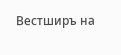Вестширъ на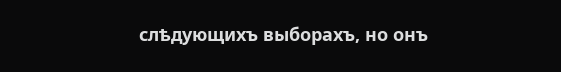слѣдующихъ выборахъ, но онъ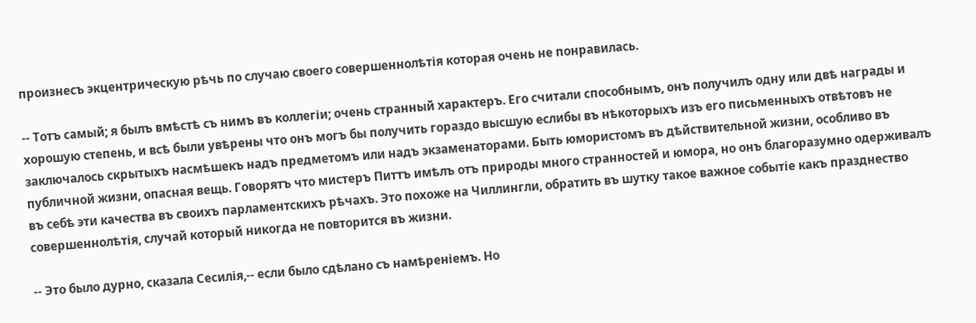произнесъ экцентрическую рѣчь по случаю своего совершеннолѣтія которая очень не понравилась.

-- Тотъ самый; я былъ вмѣстѣ съ нимъ въ коллегіи; очень странный характеръ. Его считали способнымъ, онъ получилъ одну или двѣ награды и хорошую степень, и всѣ были увѣрены что онъ могъ бы получить гораздо высшую еслибы въ нѣкоторыхъ изъ его письменныхъ отвѣтовъ не заключалось скрытыхъ насмѣшекъ надъ предметомъ или надъ экзаменаторами. Быть юмористомъ въ дѣйствительной жизни, особливо въ публичной жизни, опасная вещь. Говорятъ что мистеръ Питтъ имѣлъ отъ природы много странностей и юмора, но онъ благоразумно одерживалъ въ себѣ эти качества въ своихъ парламентскихъ рѣчахъ. Это похоже на Чиллингли, обратить въ шутку такое важное событіе какъ празднество совершеннолѣтія, случай который никогда не повторится въ жизни.

-- Это было дурно, сказала Сесилія,-- если было сдѣлано съ намѣреніемъ. Но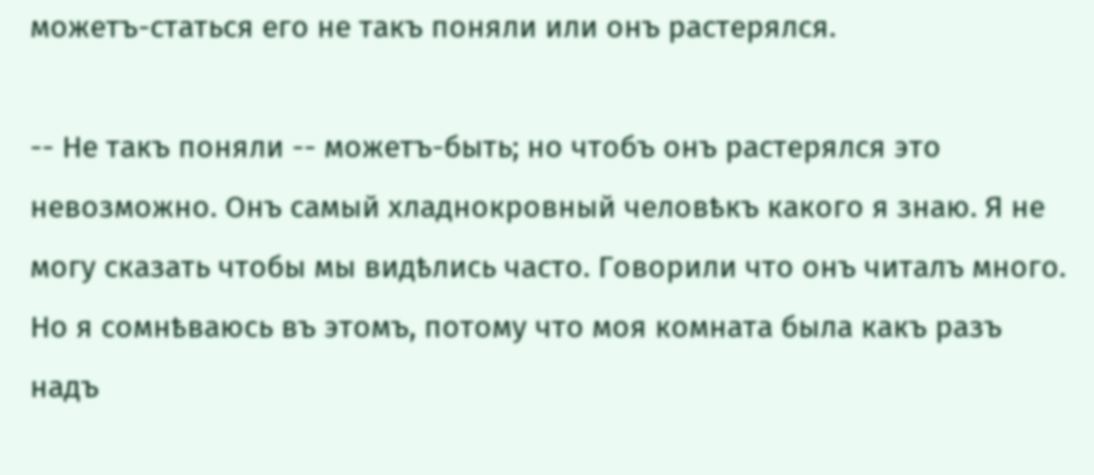можетъ-статься его не такъ поняли или онъ растерялся.

-- Не такъ поняли -- можетъ-быть; но чтобъ онъ растерялся это невозможно. Онъ самый хладнокровный человѣкъ какого я знаю. Я не могу сказать чтобы мы видѣлись часто. Говорили что онъ читалъ много. Но я сомнѣваюсь въ этомъ, потому что моя комната была какъ разъ надъ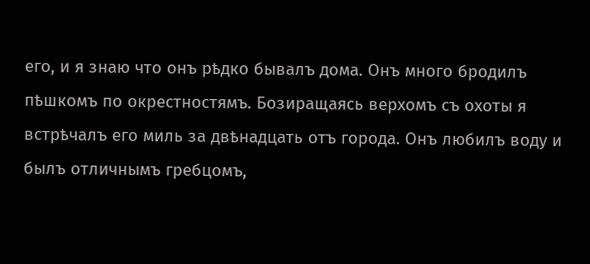его, и я знаю что онъ рѣдко бывалъ дома. Онъ много бродилъ пѣшкомъ по окрестностямъ. Бозиращаясь верхомъ съ охоты я встрѣчалъ его миль за двѣнадцать отъ города. Онъ любилъ воду и былъ отличнымъ гребцомъ,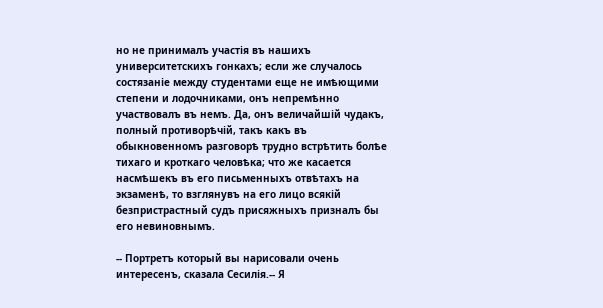но не принималъ участія въ нашихъ университетскихъ гонкахъ; если же случалось состязаніе между студентами еще не имѣющими степени и лодочниками, онъ непремѣнно участвовалъ въ немъ. Да, онъ величайшій чудакъ, полный противорѣчій, такъ какъ въ обыкновенномъ разговорѣ трудно встрѣтить болѣе тихаго и кроткаго человѣка; что же касается насмѣшекъ въ его письменныхъ отвѣтахъ на экзаменѣ, то взглянувъ на его лицо всякій безпристрастный судъ присяжныхъ призналъ бы его невиновнымъ.

-- Портретъ который вы нарисовали очень интересенъ, сказала Сесилія.-- Я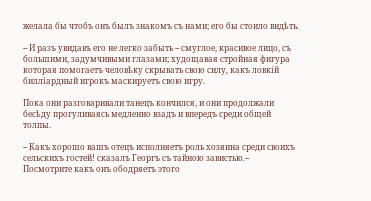желала бы чтобъ онъ былъ знакомъ съ нами; его бы стоило видѣть.

-- И разъ увидавъ его не легко забыть -- смуглое, красивое лицо, съ большими, задумчивыми глазами; худощавая стройная фигура которая помогаетъ человѣку скрывать свою силу, какъ ловкій билліардный игрокъ маскируетъ свою игру.

Пока они разговаривали танецъ кончился, и они продолжали бесѣду прогуливаясь медленно взадъ и впередъ среди общей толпы.

-- Какъ хорошо вашъ отецъ исполняетъ роль хозяина среди своихъ сельскихъ гостей! сказалъ Георгъ съ тайною завистью.-- Посмотрите какъ онъ ободряетъ этого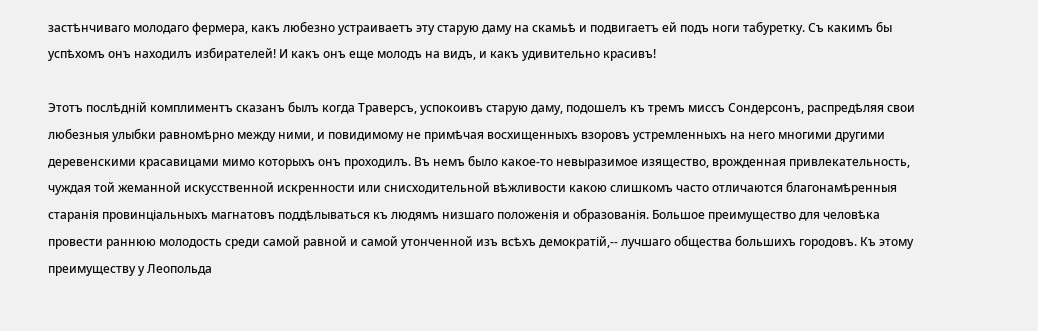застѣнчиваго молодаго фермера, какъ любезно устраиваетъ эту старую даму на скамьѣ и подвигаетъ ей подъ ноги табуретку. Съ какимъ бы успѣхомъ онъ находилъ избирателей! И какъ онъ еще молодъ на видъ, и какъ удивительно красивъ!

Этотъ послѣдній комплиментъ сказанъ былъ когда Траверсъ, успокоивъ старую даму, подошелъ къ тремъ миссъ Сондерсонъ, распредѣляя свои любезныя улыбки равномѣрно между ними, и повидимому не примѣчая восхищенныхъ взоровъ устремленныхъ на него многими другими деревенскими красавицами мимо которыхъ онъ проходилъ. Въ немъ было какое-то невыразимое изящество, врожденная привлекательность, чуждая той жеманной искусственной искренности или снисходительной вѣжливости какою слишкомъ часто отличаются благонамѣренныя старанія провинціальныхъ магнатовъ поддѣлываться къ людямъ низшаго положенія и образованія. Большое преимущество для человѣка провести раннюю молодость среди самой равной и самой утонченной изъ всѣхъ демократій,-- лучшаго общества большихъ городовъ. Къ этому преимуществу у Леопольда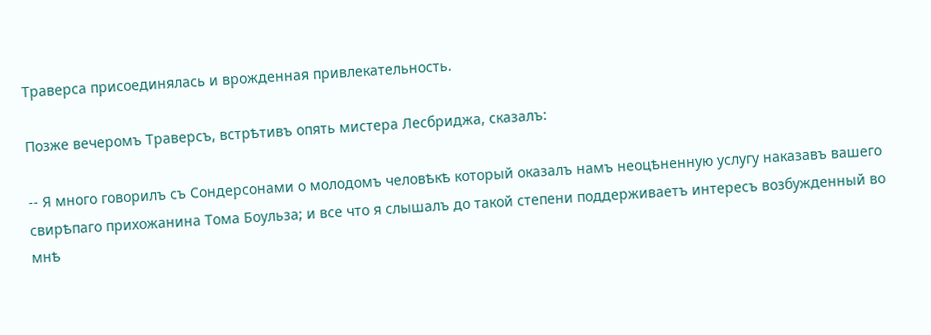Траверса присоединялась и врожденная привлекательность.

Позже вечеромъ Траверсъ, встрѣтивъ опять мистера Лесбриджа, сказалъ:

-- Я много говорилъ съ Сондерсонами о молодомъ человѣкѣ который оказалъ намъ неоцѣненную услугу наказавъ вашего свирѣпаго прихожанина Тома Боульза; и все что я слышалъ до такой степени поддерживаетъ интересъ возбужденный во мнѣ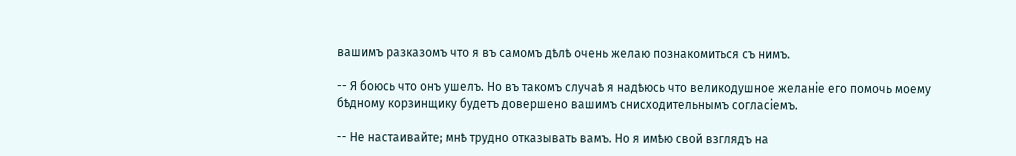вашимъ разказомъ что я въ самомъ дѣлѣ очень желаю познакомиться съ нимъ.

-- Я боюсь что онъ ушелъ. Но въ такомъ случаѣ я надѣюсь что великодушное желаніе его помочь моему бѣдному корзинщику будетъ довершено вашимъ снисходительнымъ согласіемъ.

-- Не настаивайте; мнѣ трудно отказывать вамъ. Но я имѣю свой взглядъ на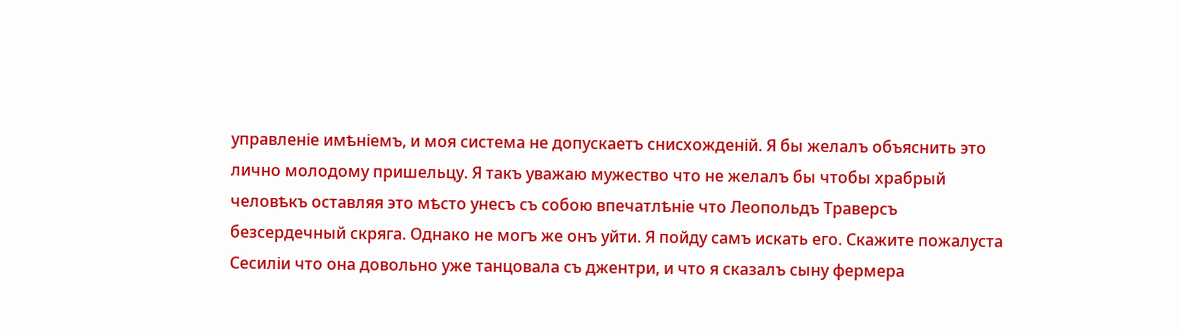управленіе имѣніемъ, и моя система не допускаетъ снисхожденій. Я бы желалъ объяснить это лично молодому пришельцу. Я такъ уважаю мужество что не желалъ бы чтобы храбрый человѣкъ оставляя это мѣсто унесъ съ собою впечатлѣніе что Леопольдъ Траверсъ безсердечный скряга. Однако не могъ же онъ уйти. Я пойду самъ искать его. Скажите пожалуста Сесиліи что она довольно уже танцовала съ джентри, и что я сказалъ сыну фермера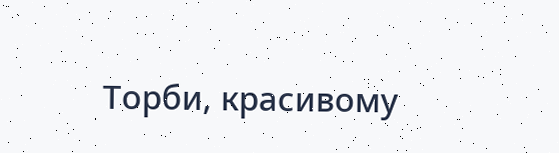Торби, красивому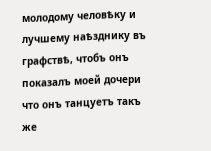молодому человѣку и лучшему наѣзднику въ графствѣ, чтобъ онъ показалъ моей дочери что онъ танцуетъ такъ же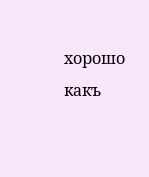хорошо какъ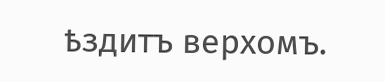ѣздитъ верхомъ.